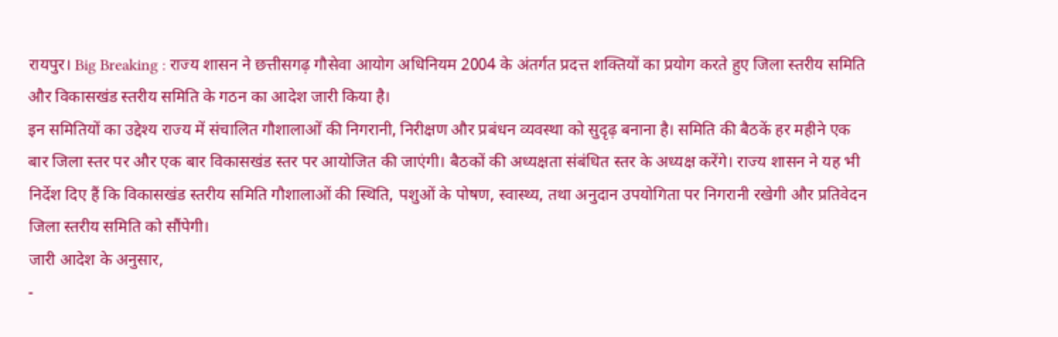रायपुर। Big Breaking : राज्य शासन ने छत्तीसगढ़ गौसेवा आयोग अधिनियम 2004 के अंतर्गत प्रदत्त शक्तियों का प्रयोग करते हुए जिला स्तरीय समिति और विकासखंड स्तरीय समिति के गठन का आदेश जारी किया है।
इन समितियों का उद्देश्य राज्य में संचालित गौशालाओं की निगरानी, निरीक्षण और प्रबंधन व्यवस्था को सुदृढ़ बनाना है। समिति की बैठकें हर महीने एक बार जिला स्तर पर और एक बार विकासखंड स्तर पर आयोजित की जाएंगी। बैठकों की अध्यक्षता संबंधित स्तर के अध्यक्ष करेंगे। राज्य शासन ने यह भी निर्देश दिए हैं कि विकासखंड स्तरीय समिति गौशालाओं की स्थिति, पशुओं के पोषण, स्वास्थ्य, तथा अनुदान उपयोगिता पर निगरानी रखेगी और प्रतिवेदन जिला स्तरीय समिति को सौंपेगी।
जारी आदेश के अनुसार,
-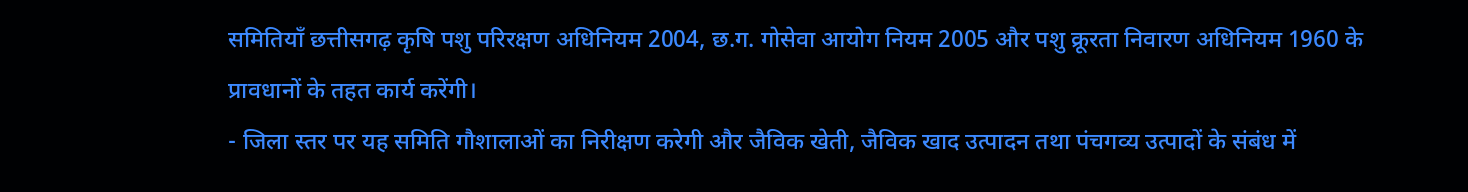समितियाँ छत्तीसगढ़ कृषि पशु परिरक्षण अधिनियम 2004, छ.ग. गोसेवा आयोग नियम 2005 और पशु क्रूरता निवारण अधिनियम 1960 के प्रावधानों के तहत कार्य करेंगी।
- जिला स्तर पर यह समिति गौशालाओं का निरीक्षण करेगी और जैविक खेती, जैविक खाद उत्पादन तथा पंचगव्य उत्पादों के संबंध में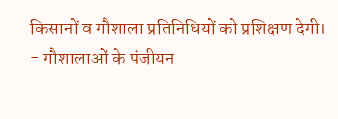किसानों व गौशाला प्रतिनिधियों को प्रशिक्षण देगी।
- गौशालाओं के पंजीयन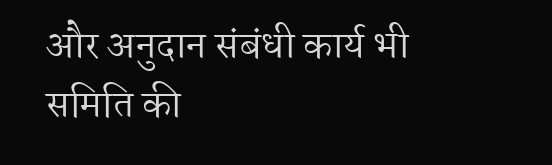और अनुदान संबंधी कार्य भी समिति की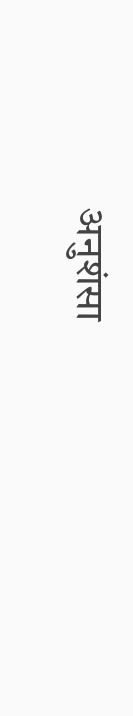अनुशंसा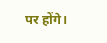पर होंगे।